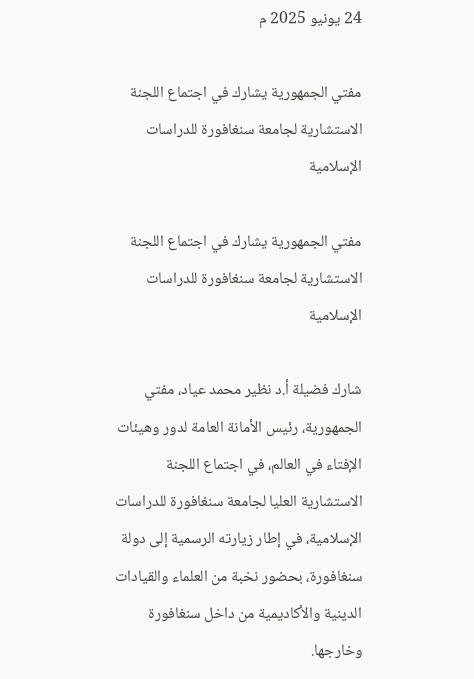24 يونيو 2025 م

مفتي الجمهورية يشارك في اجتماع اللجنة الاستشارية لجامعة سنغافورة للدراسات الإسلامية

مفتي الجمهورية يشارك في اجتماع اللجنة الاستشارية لجامعة سنغافورة للدراسات الإسلامية

شارك فضيلة أ.د نظير محمد عياد، مفتي الجمهورية، رئيس الأمانة العامة لدور وهيئات الإفتاء في العالم، في اجتماع اللجنة الاستشارية العليا لجامعة سنغافورة للدراسات الإسلامية، في إطار زيارته الرسمية إلى دولة سنغافورة، بحضور نخبة من العلماء والقيادات الدينية والأكاديمية من داخل سنغافورة وخارجها.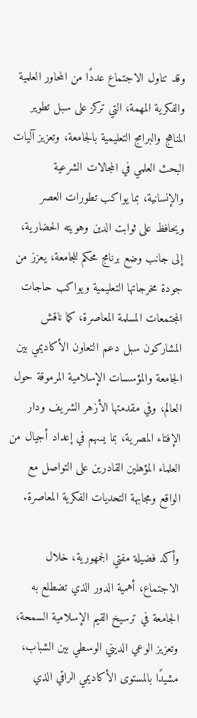وقد تناول الاجتماع عددًا من المحاور العلمية والفكرية المهمة، التي تركز على سبل تطوير المناهج والبرامج التعليمية بالجامعة، وتعزيز آليات البحث العلمي في المجالات الشرعية والإنسانية، بما يواكب تطورات العصر ويحافظ على ثوابت الدين وهويته الحضارية، إلى جانب وضع برنامج محكم للجامعة، يعزز من جودة مخرجاتها التعليمية ويواكب حاجات المجتمعات المسلمة المعاصرة، كما ناقش المشاركون سبل دعم التعاون الأكاديمي بين الجامعة والمؤسسات الإسلامية المرموقة حول العالم، وفي مقدمتها الأزهر الشريف ودار الإفتاء المصرية، بما يسهم في إعداد أجيال من العلماء المؤهلين القادرين على التواصل مع الواقع ومجابهة التحديات الفكرية المعاصرة.

وأكد فضيلة مفتي الجمهورية، خلال الاجتماع، أهمية الدور الذي تضطلع به الجامعة في ترسيخ القيم الإسلامية السمحة، وتعزيز الوعي الديني الوسطي بين الشباب، مشيدًا بالمستوى الأكاديمي الراقي الذي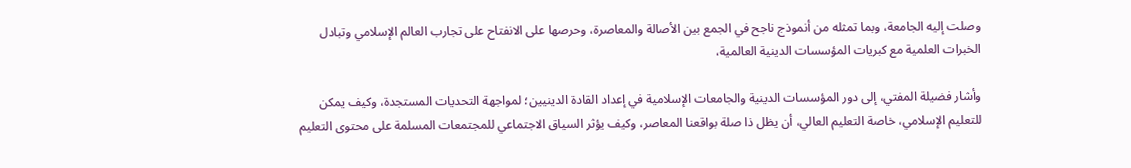وصلت إليه الجامعة، وبما تمثله من أنموذج ناجح في الجمع بين الأصالة والمعاصرة، وحرصها على الانفتاح على تجارب العالم الإسلامي وتبادل الخبرات العلمية مع كبريات المؤسسات الدينية العالمية،

وأشار فضيلة المفتي، إلى دور المؤسسات الدينية والجامعات الإسلامية في إعداد القادة الدينيين؛ لمواجهة التحديات المستجدة، وكيف يمكن للتعليم الإسلامي، خاصة التعليم العالي، أن يظل ذا صلة بواقعنا المعاصر، وكيف يؤثر السياق الاجتماعي للمجتمعات المسلمة على محتوى التعليم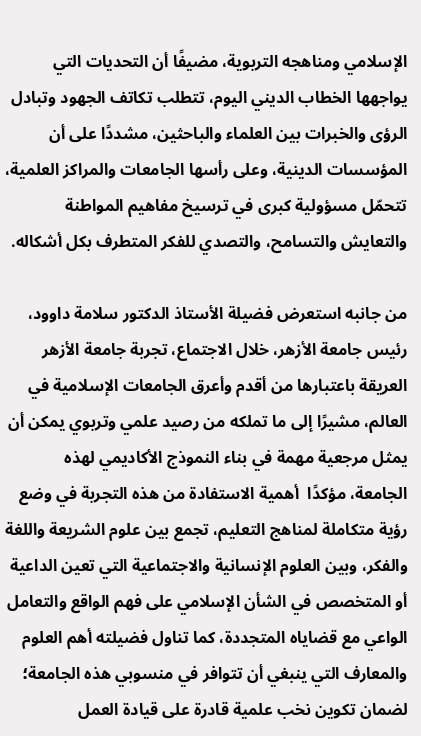الإسلامي ومناهجه التربوية، مضيفًا أن التحديات التي يواجهها الخطاب الديني اليوم، تتطلب تكاتف الجهود وتبادل الرؤى والخبرات بين العلماء والباحثين، مشددًا على أن المؤسسات الدينية، وعلى رأسها الجامعات والمراكز العلمية، تتحمّل مسؤولية كبرى في ترسيخ مفاهيم المواطنة والتعايش والتسامح، والتصدي للفكر المتطرف بكل أشكاله.

من جانبه استعرض فضيلة الأستاذ الدكتور سلامة داوود، رئيس جامعة الأزهر، خلال الاجتماع، تجربة جامعة الأزهر العريقة باعتبارها من أقدم وأعرق الجامعات الإسلامية في العالم، مشيرًا إلى ما تملكه من رصيد علمي وتربوي يمكن أن يمثل مرجعية مهمة في بناء النموذج الأكاديمي لهذه الجامعة، مؤكدًا  أهمية الاستفادة من هذه التجربة في وضع رؤية متكاملة لمناهج التعليم، تجمع بين علوم الشريعة واللغة والفكر، وبين العلوم الإنسانية والاجتماعية التي تعين الداعية أو المتخصص في الشأن الإسلامي على فهم الواقع والتعامل الواعي مع قضاياه المتجددة، كما تناول فضيلته أهم العلوم والمعارف التي ينبغي أن تتوافر في منسوبي هذه الجامعة؛ لضمان تكوين نخب علمية قادرة على قيادة العمل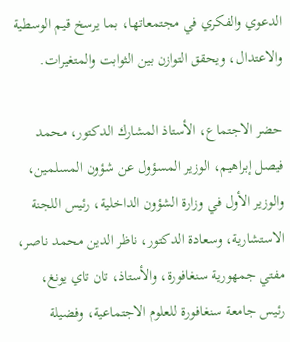الدعوي والفكري في مجتمعاتها، بما يرسخ قيم الوسطية والاعتدال، ويحقق التوازن بين الثوابت والمتغيرات.

حضر الاجتماع، الأستاذ المشارك الدكتور، محمد فيصل إبراهيم، الوزير المسؤول عن شؤون المسلمين، والوزير الأول في وزارة الشؤون الداخلية، رئيس اللجنة الاستشارية، وسعادة الدكتور، ناظر الدين محمد ناصر، مفتي جمهورية سنغافورة، والأستاذ، تان تاي يونغ، رئيس جامعة سنغافورة للعلوم الاجتماعية، وفضيلة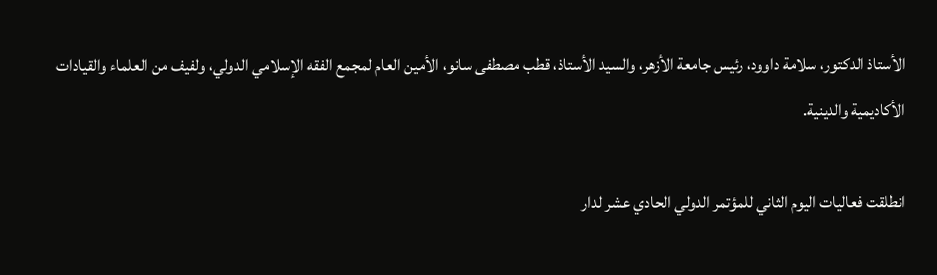الأستاذ الدكتور، سلامة داوود، رئيس جامعة الأزهر، والسيد الأستاذ، قطب مصطفى سانو، الأمين العام لمجمع الفقه الإسلامي الدولي، ولفيف من العلماء والقيادات الأكاديمية والدينية.

انطلقت فعاليات اليوم الثاني للمؤتمر الدولي الحادي عشر لدار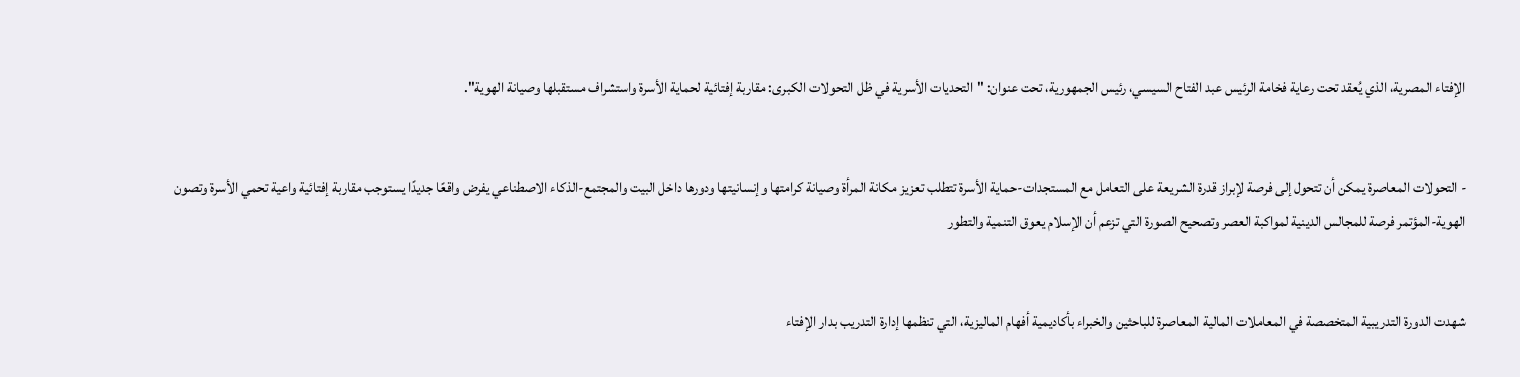الإفتاء المصرية، الذي يُعقد تحت رعاية فخامة الرئيس عبد الفتاح السيسي، رئيس الجمهورية، تحت عنوان: "التحديات الأسرية في ظل التحولات الكبرى: مقاربة إفتائية لحماية الأسرة واستشراف مستقبلها وصيانة الهوية".


- التحولات المعاصرة يمكن أن تتحول إلى فرصة لإبراز قدرة الشريعة على التعامل مع المستجدات-حماية الأسرة تتطلب تعزيز مكانة المرأة وصيانة كرامتها وإنسانيتها ودورها داخل البيت والمجتمع-الذكاء الاصطناعي يفرض واقعًا جديدًا يستوجب مقاربة إفتائية واعية تحمي الأسرة وتصون الهوية-المؤتمر فرصة للمجالس الدينية لمواكبة العصر وتصحيح الصورة التي تزعم أن الإسلام يعوق التنمية والتطور


شهدت الدورة التدريبية المتخصصة في المعاملات المالية المعاصرة للباحثين والخبراء بأكاديمية أفهام الماليزية، التي تنظمها إدارة التدريب بدار الإفتاء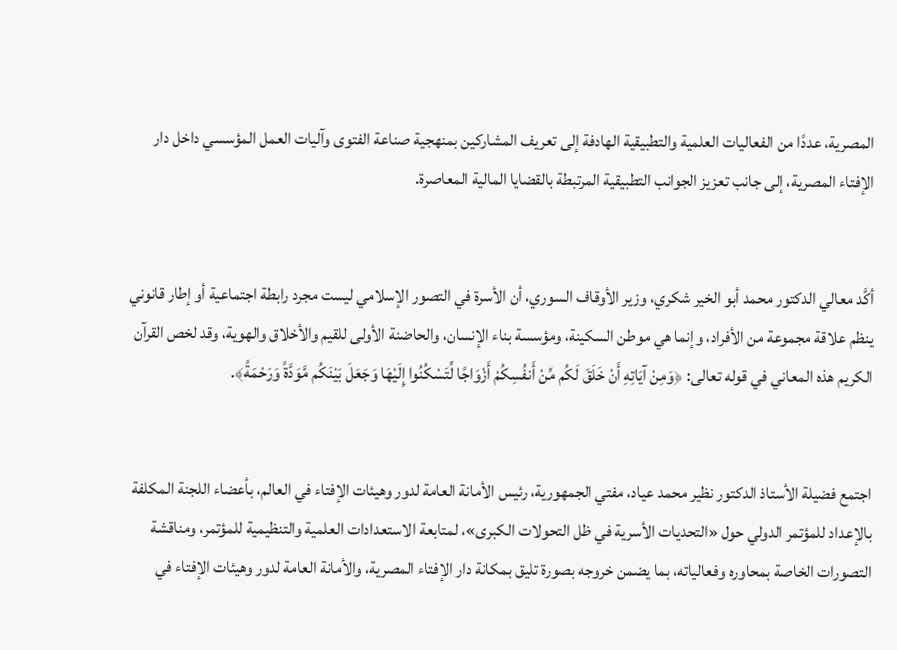المصرية، عددًا من الفعاليات العلمية والتطبيقية الهادفة إلى تعريف المشاركين بمنهجية صناعة الفتوى وآليات العمل المؤسسي داخل دار الإفتاء المصرية، إلى جانب تعزيز الجوانب التطبيقية المرتبطة بالقضايا المالية المعاصرة.


أكَّد معالي الدكتور محمد أبو الخير شكري، وزير الأوقاف السوري، أن الأسرة في التصور الإسلامي ليست مجرد رابطة اجتماعية أو إطار قانوني ينظم علاقة مجموعة من الأفراد، وإنما هي موطن السكينة، ومؤسسة بناء الإنسان، والحاضنة الأولى للقيم والأخلاق والهوية، وقد لخص القرآن الكريم هذه المعاني في قوله تعالى: ﴿وَمِنْ آيَاتِهِ أَنْ خَلَقَ لَكُم مِّنْ أَنفُسِكُمْ أَزْوَاجًا لِّتَسْكُنُوا إِلَيْهَا وَجَعَلَ بَيْنَكُم مَّوَدَّةً وَرَحْمَةً﴾.


اجتمع فضيلة الأستاذ الدكتور نظير محمد عياد، مفتي الجمهورية، رئيس الأمانة العامة لدور وهيئات الإفتاء في العالم، بأعضاء اللجنة المكلفة بالإعداد للمؤتمر الدولي حول «التحديات الأسرية في ظل التحولات الكبرى»، لمتابعة الاستعدادات العلمية والتنظيمية للمؤتمر، ومناقشة التصورات الخاصة بمحاوره وفعالياته، بما يضمن خروجه بصورة تليق بمكانة دار الإفتاء المصرية، والأمانة العامة لدور وهيئات الإفتاء في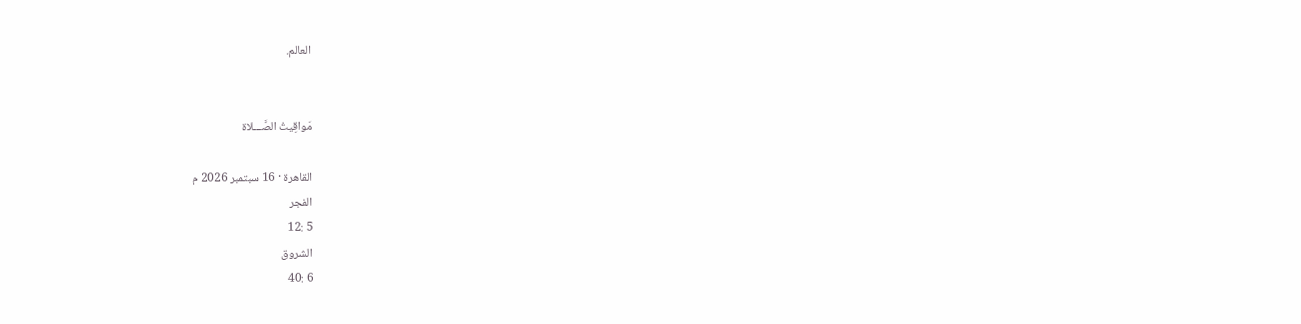العالم.


مَواقِيتُ الصَّـــلاة

القاهرة · 16 سبتمبر 2026 م
الفجر
5 :12
الشروق
6 :40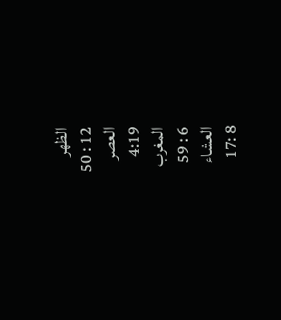الظهر
12 : 50
العصر
4:19
المغرب
6 : 59
العشاء
8 :17